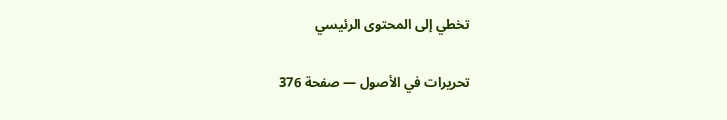تخطي إلى المحتوى الرئيسي

تحريرات في الأصول — صفحة 376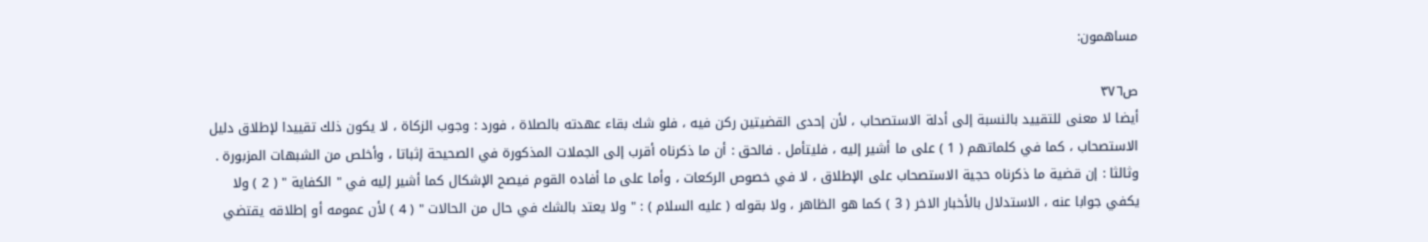مساهمون:

ص٣٧٦
أيضا لا معنى للتقييد بالنسبة إلى أدلة الاستصحاب ، لأن إحدى القضيتين ركن فيه ، فلو شك بقاء عهدته بالصلاة ، فورد : وجوب الزكاة ، لا يكون ذلك تقييدا لإطلاق دليل الاستصحاب ، كما في كلماتهم ( 1 ) على ما أشير إليه ، فليتأمل . فالحق : أن ما ذكرناه أقرب إلى الجملات المذكورة في الصحيحة إثباتا ، وأخلص من الشبهات المزبورة . وثالثا : إن قضية ما ذكرناه حجية الاستصحاب على الإطلاق ، لا في خصوص الركعات ، وأما على ما أفاده القوم فيصح الإشكال كما أشير إليه في " الكفاية " ( 2 ) ولا يكفي جوابا عنه ، الاستدلال بالأخبار الاخر ( 3 ) كما هو الظاهر ، ولا بقوله ( عليه السلام ) : " ولا يعتد بالشك في حال من الحالات " ( 4 ) لأن عمومه أو إطلاقه يقتضي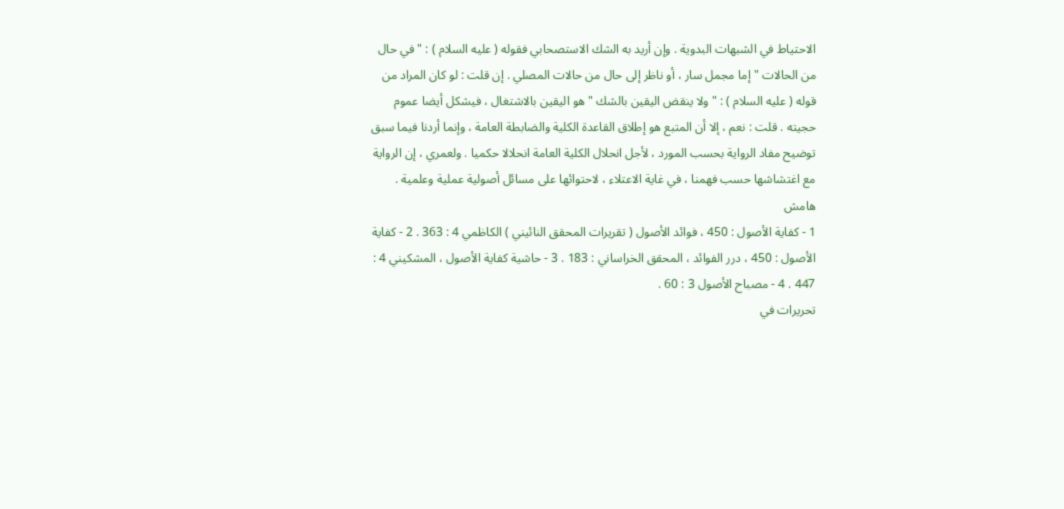الاحتياط في الشبهات البدوية . وإن أريد به الشك الاستصحابي فقوله ( عليه السلام ) : " في حال من الحالات " إما مجمل سار ، أو ناظر إلى حال من حالات المصلي . إن قلت : لو كان المراد من قوله ( عليه السلام ) : " ولا ينقض اليقين بالشك " هو اليقين بالاشتغال ، فيشكل أيضا عموم حجيته . قلت : نعم ، إلا أن المتبع هو إطلاق القاعدة الكلية والضابطة العامة ، وإنما أردنا فيما سبق توضيح مفاد الرواية بحسب المورد ، لأجل انحلال الكلية العامة انحلالا حكميا . ولعمري ، إن الرواية مع اغتشاشها حسب فهمنا ، في غاية الاعتلاء ، لاحتوائها على مسائل أصولية عملية وعلمية .
هامش
1 - كفاية الأصول : 450 ، فوائد الأصول ( تقريرات المحقق النائيني ) الكاظمي 4 : 363 . 2 - كفاية الأصول : 450 ، درر الفوائد ، المحقق الخراساني : 183 . 3 - حاشية كفاية الأصول ، المشكيني 4 : 447 . 4 - مصباح الأصول 3 : 60 .
تحريرات في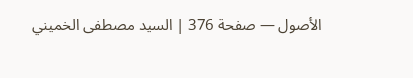الأصول — صفحة 376 | السيد مصطفى الخميني